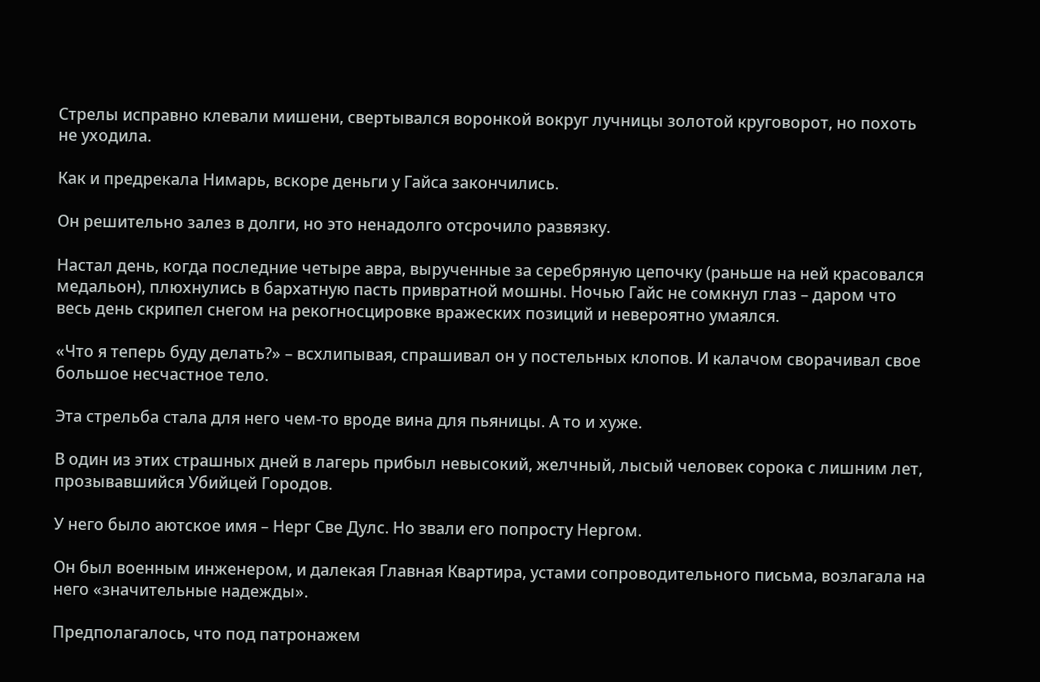Стрелы исправно клевали мишени, свертывался воронкой вокруг лучницы золотой круговорот, но похоть не уходила.

Как и предрекала Нимарь, вскоре деньги у Гайса закончились.

Он решительно залез в долги, но это ненадолго отсрочило развязку.

Настал день, когда последние четыре авра, вырученные за серебряную цепочку (раньше на ней красовался медальон), плюхнулись в бархатную пасть привратной мошны. Ночью Гайс не сомкнул глаз – даром что весь день скрипел снегом на рекогносцировке вражеских позиций и невероятно умаялся.

«Что я теперь буду делать?» – всхлипывая, спрашивал он у постельных клопов. И калачом сворачивал свое большое несчастное тело.

Эта стрельба стала для него чем-то вроде вина для пьяницы. А то и хуже.

В один из этих страшных дней в лагерь прибыл невысокий, желчный, лысый человек сорока с лишним лет, прозывавшийся Убийцей Городов.

У него было аютское имя – Нерг Све Дулс. Но звали его попросту Нергом.

Он был военным инженером, и далекая Главная Квартира, устами сопроводительного письма, возлагала на него «значительные надежды».

Предполагалось, что под патронажем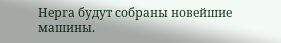Нерга будут собраны новейшие машины.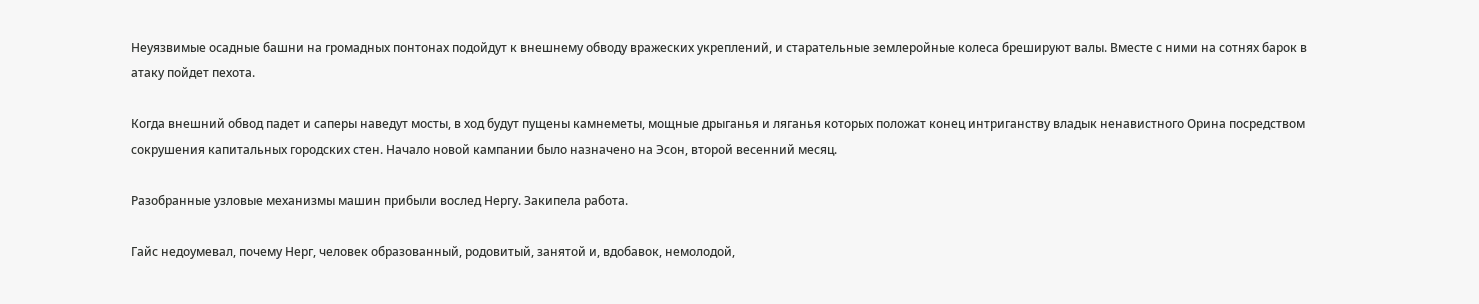Неуязвимые осадные башни на громадных понтонах подойдут к внешнему обводу вражеских укреплений, и старательные землеройные колеса брешируют валы. Вместе с ними на сотнях барок в атаку пойдет пехота.

Когда внешний обвод падет и саперы наведут мосты, в ход будут пущены камнеметы, мощные дрыганья и ляганья которых положат конец интриганству владык ненавистного Орина посредством сокрушения капитальных городских стен. Начало новой кампании было назначено на Эсон, второй весенний месяц.

Разобранные узловые механизмы машин прибыли вослед Нергу. Закипела работа.

Гайс недоумевал, почему Нерг, человек образованный, родовитый, занятой и, вдобавок, немолодой,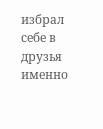избрал себе в друзья именно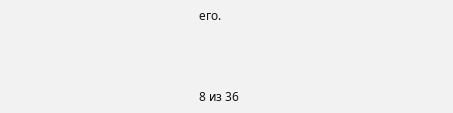его.



8 из 36